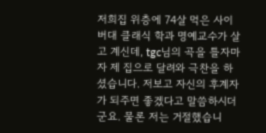저희집 위층에 74살 먹은 사이버대 클래식 학과 명예교수가 살고 계신데, tgc님의 곡을 틀자마자 제 집으로 달려와 극찬을 하셨습니다. 저보고 자신의 후계자가 되주면 좋겠다고 말씀하시더군요. 물론 저는 거절했습니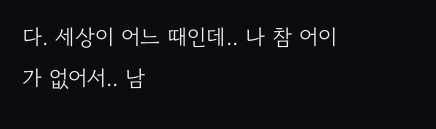다. 세상이 어느 때인데.. 나 참 어이가 없어서.. 남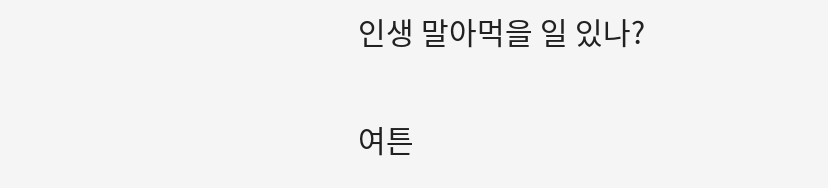인생 말아먹을 일 있나?


여튼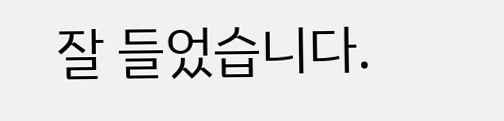잘 들었습니다.